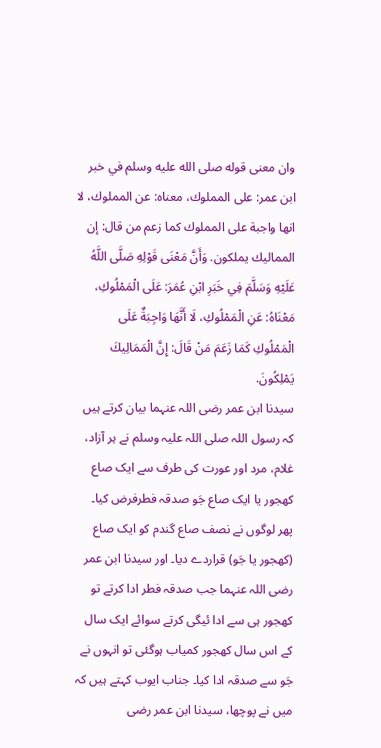وان معنى قوله صلى الله عليه وسلم في خبر ابن عمر: على المملوك، معناه: عن المملوك، لا انها واجبة على المملوك كما زعم من قال: إن المماليك يملكون. وَأَنَّ مَعْنَى قَوْلِهِ صَلَّى اللَّهُ عَلَيْهِ وَسَلَّمَ فِي خَبَرِ ابْنِ عُمَرَ: عَلَى الْمَمْلُوكِ، مَعْنَاهُ: عَنِ الْمَمْلُوكِ، لَا أَنَّهَا وَاجِبَةٌ عَلَى الْمَمْلُوكِ كَمَا زَعَمَ مَنْ قَالَ: إِنَّ الْمَمَالِيكَ يَمْلِكُونَ.
سیدنا ابن عمر رضی اللہ عنہما بیان کرتے ہیں کہ رسول اللہ صلی اللہ علیہ وسلم نے ہر آزاد، غلام، مرد اور عورت کی طرف سے ایک صاع کھجور یا ایک صاع جَو صدقہ فطرفرض کیا۔ پھر لوگوں نے نصف صاع گندم کو ایک صاع (کھجور یا جَو) قراردے دیا۔ اور سیدنا ابن عمر رضی اللہ عنہما جب صدقہ فطر ادا کرتے تو کھجور ہی سے ادا ئیگی کرتے سوائے ایک سال کے اس سال کھجور کمیاب ہوگئی تو انہوں نے جَو سے صدقہ ادا کیا۔ جناب ایوب کہتے ہیں کہ میں نے پوچھا، سیدنا ابن عمر رضی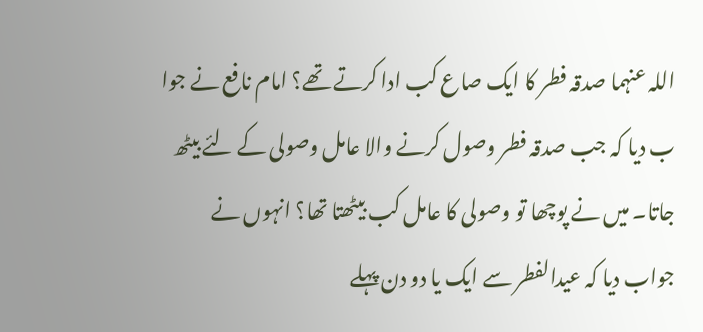اللہ عنہما صدقہ فطر کا ایک صاع کب ادا کرتے تھے؟ امام نافع نے جوا ب دیا کہ جب صدقہ فطر وصول کرنے والا عامل وصولی کے لئے بیٹھ جاتا۔ میں نے پوچھا تو وصولی کا عامل کب بیٹھتا تھا؟ انہوں نے جواب دیا کہ عیدالفطر سے ایک یا دو دن پہلے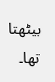بیٹھتا تھا۔